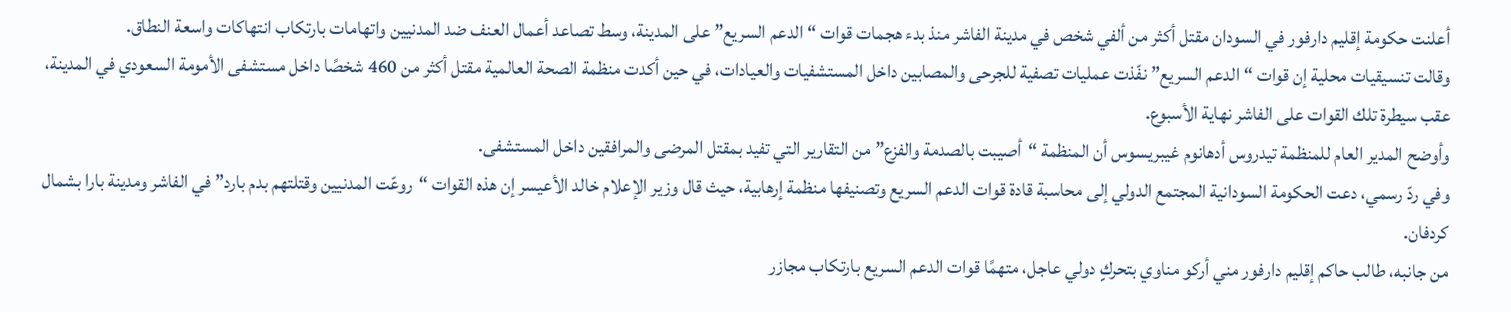أعلنت حكومة إقليم دارفور في السودان مقتل أكثر من ألفي شخص في مدينة الفاشر منذ بدء هجمات قوات “الدعم السريع” على المدينة، وسط تصاعد أعمال العنف ضد المدنيين واتهامات بارتكاب انتهاكات واسعة النطاق.
وقالت تنسيقيات محلية إن قوات “الدعم السريع” نفّذت عمليات تصفية للجرحى والمصابين داخل المستشفيات والعيادات، في حين أكدت منظمة الصحة العالمية مقتل أكثر من 460 شخصًا داخل مستشفى الأمومة السعودي في المدينة، عقب سيطرة تلك القوات على الفاشر نهاية الأسبوع.
وأوضح المدير العام للمنظمة تيدروس أدهانوم غيبريسوس أن المنظمة “أصيبت بالصدمة والفزع” من التقارير التي تفيد بمقتل المرضى والمرافقين داخل المستشفى.
وفي ردّ رسمي، دعت الحكومة السودانية المجتمع الدولي إلى محاسبة قادة قوات الدعم السريع وتصنيفها منظمة إرهابية، حيث قال وزير الإعلام خالد الأعيسر إن هذه القوات “روعّت المدنيين وقتلتهم بدم بارد” في الفاشر ومدينة بارا بشمال كردفان.
من جانبه، طالب حاكم إقليم دارفور مني أركو مناوي بتحركٍ دولي عاجل، متهمًا قوات الدعم السريع بارتكاب مجازر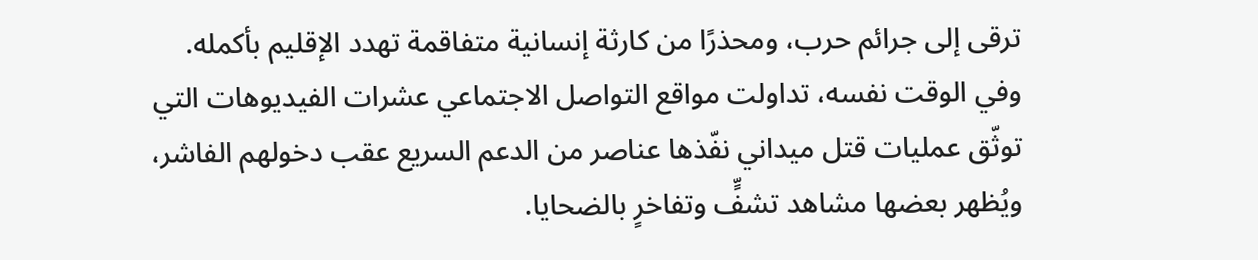ترقى إلى جرائم حرب، ومحذرًا من كارثة إنسانية متفاقمة تهدد الإقليم بأكمله.
وفي الوقت نفسه، تداولت مواقع التواصل الاجتماعي عشرات الفيديوهات التي توثّق عمليات قتل ميداني نفّذها عناصر من الدعم السريع عقب دخولهم الفاشر، ويُظهر بعضها مشاهد تشفٍّ وتفاخرٍ بالضحايا.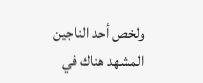ولخص أحد الناجين المشهد هناك في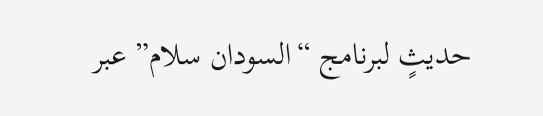حديثٍ لبرنامج “السودان سلام” عبر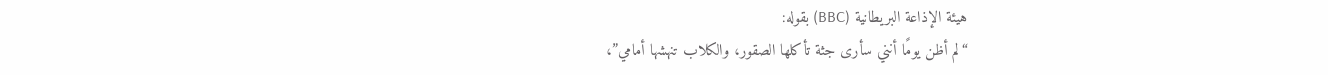هيئة الإذاعة البريطانية (BBC) بقوله:
“لم أظن يومًا أنني سأرى جثة تأكلها الصقور، والكلاب تنهشها أمامي”،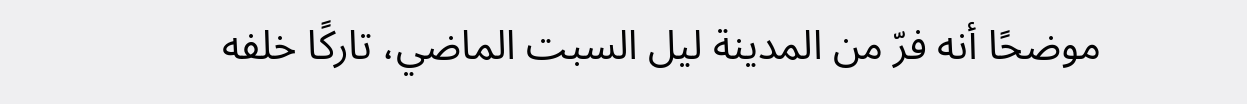موضحًا أنه فرّ من المدينة ليل السبت الماضي، تاركًا خلفه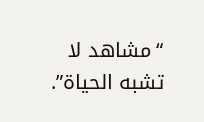“مشاهد لا تشبه الحياة”.